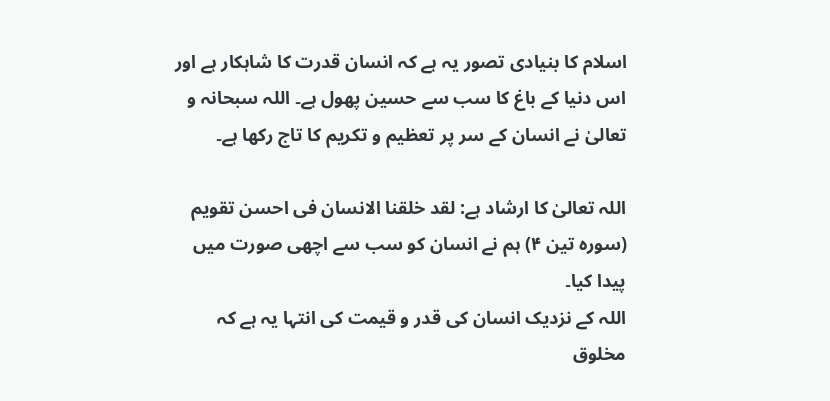اسلام کا بنیادی تصور یہ ہے کہ انسان قدرت کا شاہکار ہے اور اس دنیا کے باغ کا سب سے حسین پھول ہے۔ اللہ سبحانہ و تعالیٰ نے انسان کے سر پر تعظیم و تکریم کا تاج رکھا ہے۔

اللہ تعالیٰ کا ارشاد ہے: لقد خلقنا الانسان فی احسن تقویم (سورہ تین ۴) ہم نے انسان کو سب سے اچھی صورت میں پیدا کیا۔
اللہ کے نزدیک انسان کی قدر و قیمت کی انتہا یہ ہے کہ مخلوق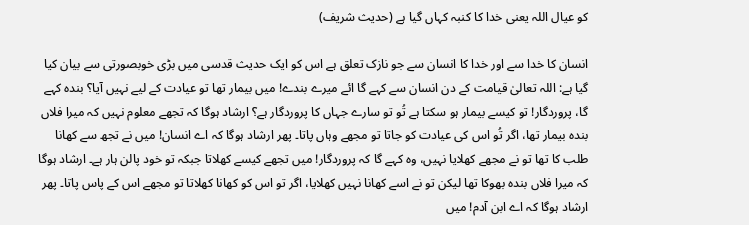کو عیال اللہ یعنی خدا کا کنبہ کہاں گیا ہے (حدیث شریف)

انسان کا خدا سے اور خدا کا انسان سے جو نازک تعلق ہے اس کو ایک حدیث قدسی میں بڑی خوبصورتی سے بیان کیا گیا ہے: اللہ تعالیٰ قیامت کے دن انسان سے کہے گا ائے میرے بندے! میں بیمار تھا تو عیادت کے لیے نہیں آیا؟ بندہ کہے گا، پروردگار! تو کیسے بیمار ہو سکتا ہے تُو تو سارے جہاں کا پروردگار ہے؟ ارشاد ہوگا کہ تجھے معلوم نہیں کہ میرا فلاں بندہ بیمار تھا، اگر تُو اس کی عیادت کو جاتا تو مجھے وہاں پاتا۔ پھر ارشاد ہوگا کہ اے انسان! میں نے تجھ سے کھانا طلب کا تھا تو نے مجھے کھلایا نہیں، وہ کہے گا کہ پروردگار! میں تجھے کیسے کھلاتا جبکہ تو خود پالن ہار ہے۔ ارشاد ہوگا کہ میرا فلاں بندہ بھوکا تھا لیکن تو نے اسے کھانا نہیں کھلایا، اگر تو اس کو کھانا کھلاتا تو مجھے اس کے پاس پاتا۔ پھر ارشاد ہوگا کہ اے ابن آدم! میں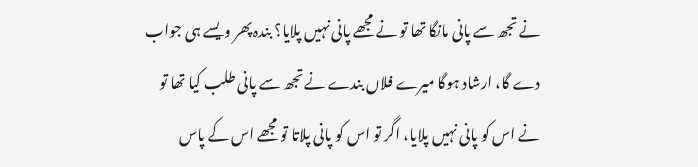نے تجھ سے پانی مانگا تھا تو نے مجھے پانی نہیں پلایا؟ بندہ پھر ویسے ‌ہی جواب دے گا، ارشاد ہوگا میرے فلاں بندے نے تجھ سے پانی طلب کیا تھا تو نے اس کو پانی نہیں پلایا، اگر تو اس کو پانی پلاتا تو مجھے اس کے پاس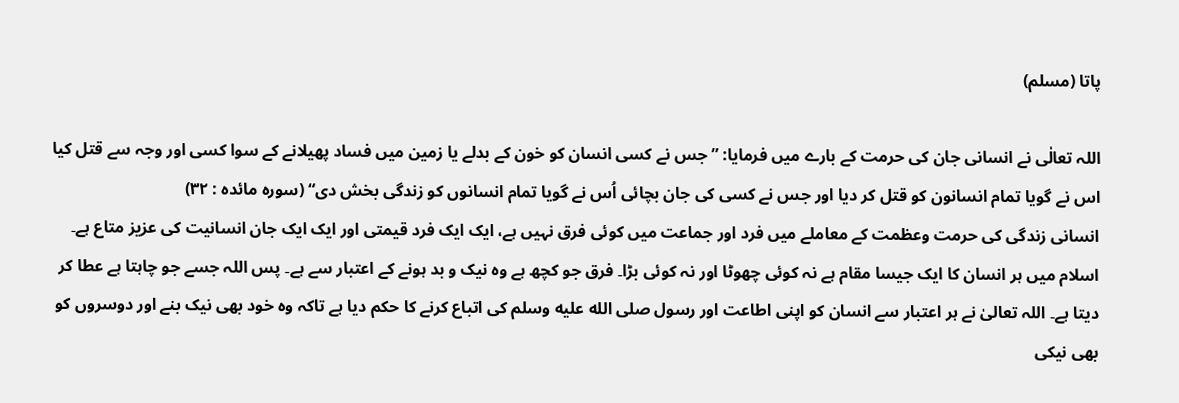پاتا (مسلم)

اللہ تعالٰی نے انسانی جان کی حرمت کے بارے میں فرمایا: ”جس نے کسی انسان کو خون کے بدلے یا زمین میں فساد پھیلانے کے سوا کسی اور وجہ سے قتل کیا اس نے گویا تمام انسانون کو قتل کر دیا اور جس نے کسی کی جان بچائی اُس نے گویا تمام انسانوں کو زندگی بخش دی“ (سورہ مائدہ : ۳۲)
انسانی زندگی کی حرمت وعظمت کے معاملے میں فرد اور جماعت میں کوئی فرق نہیں ہے، ایک ایک فرد قیمتی اور ایک ایک جان انسانیت کی عزیز متاع ہے۔ اسلام میں ہر انسان کا ایک جیسا مقام ہے نہ کوئی چھوٹا اور نہ کوئی بڑا۔ فرق جو کچھ ہے وہ نیک و بد ہونے کے اعتبار سے ہے۔ پس اللہ جسے جو چاہتا ہے عطا کر دیتا ہے۔ اللہ تعالیٰ نے ہر اعتبار سے انسان کو اپنی اطاعت اور رسول صلى الله عليه وسلم کی اتباع کرنے کا حکم دیا ہے تاکہ وہ خود بھی نیک بنے اور دوسروں کو بھی نیکی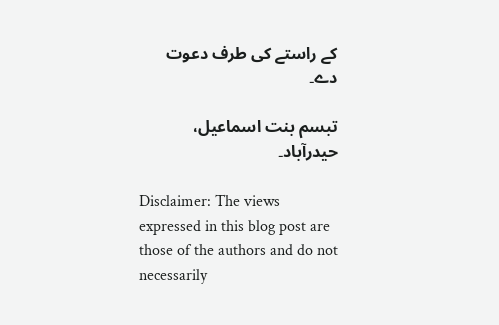کے راستے کی طرف دعوت دے۔

تبسم بنت اسماعیل،
حیدرآباد۔

Disclaimer: The views expressed in this blog post are those of the authors and do not necessarily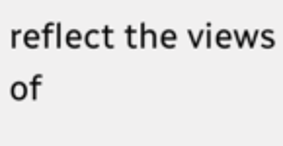reflect the views of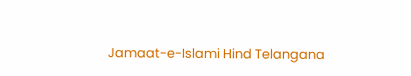Jamaat-e-Islami Hind Telangana